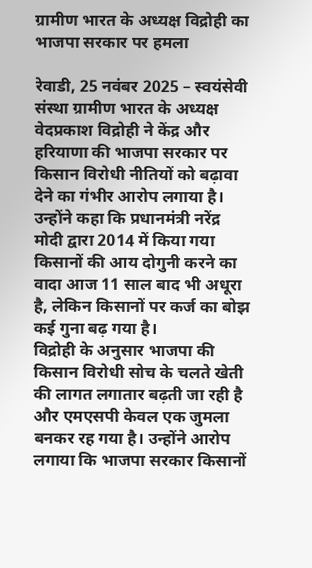ग्रामीण भारत के अध्यक्ष विद्रोही का भाजपा सरकार पर हमला

रेवाडी, 25 नवंबर 2025 – स्वयंसेवी संस्था ग्रामीण भारत के अध्यक्ष वेदप्रकाश विद्रोही ने केंद्र और हरियाणा की भाजपा सरकार पर किसान विरोधी नीतियों को बढ़ावा देने का गंभीर आरोप लगाया है। उन्होंने कहा कि प्रधानमंत्री नरेंद्र मोदी द्वारा 2014 में किया गया किसानों की आय दोगुनी करने का वादा आज 11 साल बाद भी अधूरा है, लेकिन किसानों पर कर्ज का बोझ कई गुना बढ़ गया है।
विद्रोही के अनुसार भाजपा की किसान विरोधी सोच के चलते खेती की लागत लगातार बढ़ती जा रही है और एमएसपी केवल एक जुमला बनकर रह गया है। उन्होंने आरोप लगाया कि भाजपा सरकार किसानों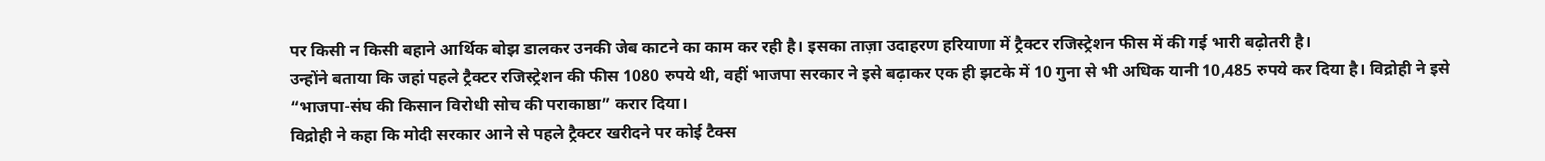पर किसी न किसी बहाने आर्थिक बोझ डालकर उनकी जेब काटने का काम कर रही है। इसका ताज़ा उदाहरण हरियाणा में ट्रैक्टर रजिस्ट्रेशन फीस में की गई भारी बढ़ोतरी है।
उन्होंने बताया कि जहां पहले ट्रैक्टर रजिस्ट्रेशन की फीस 1080 रुपये थी, वहीं भाजपा सरकार ने इसे बढ़ाकर एक ही झटके में 10 गुना से भी अधिक यानी 10,485 रुपये कर दिया है। विद्रोही ने इसे “भाजपा-संघ की किसान विरोधी सोच की पराकाष्ठा” करार दिया।
विद्रोही ने कहा कि मोदी सरकार आने से पहले ट्रैक्टर खरीदने पर कोई टैक्स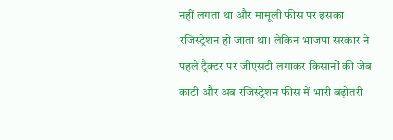नहीं लगता था और मामूली फीस पर इसका रजिस्ट्रेशन हो जाता था। लेकिन भाजपा सरकार ने पहले ट्रैक्टर पर जीएसटी लगाकर किसानों की जेब काटी और अब रजिस्ट्रेशन फीस में भारी बढ़ोतरी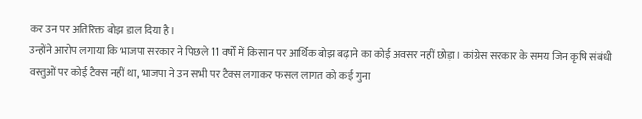कर उन पर अतिरिक्त बोझ डाल दिया है।
उन्होंने आरोप लगाया कि भाजपा सरकार ने पिछले 11 वर्षों में किसान पर आर्थिक बोझ बढ़ाने का कोई अवसर नहीं छोड़ा। कांग्रेस सरकार के समय जिन कृषि संबंधी वस्तुओं पर कोई टैक्स नहीं था, भाजपा ने उन सभी पर टैक्स लगाकर फसल लागत को कई गुना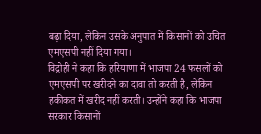बढ़ा दिया, लेकिन उसके अनुपात में किसानों को उचित एमएसपी नहीं दिया गया।
विद्रोही ने कहा कि हरियाणा में भाजपा 24 फसलों को एमएसपी पर खरीदने का दावा तो करती है, लेकिन हकीकत में खरीद नहीं करती। उन्होंने कहा कि भाजपा सरकार किसानों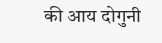की आय दोगुनी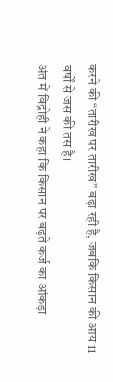करने की “तारीख पर तारीख” बढ़ा रही है, जबकि किसान की आय 11 वर्षों से जस की तस है।
अंत में विद्रोही ने कहा कि किसान पर बढ़ते कर्ज का आंकड़ा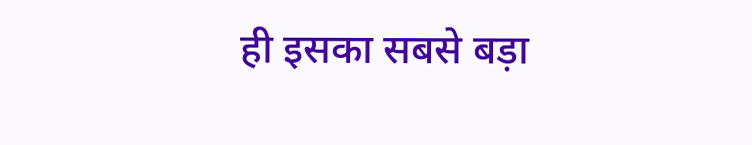ही इसका सबसे बड़ा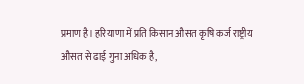प्रमाण है। हरियाणा में प्रति किसान औसत कृषि कर्ज राष्ट्रीय औसत से ढाई गुना अधिक है,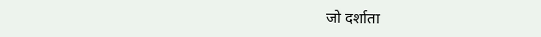जो दर्शाता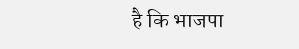है कि भाजपा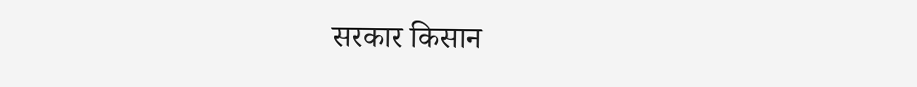सरकार किसान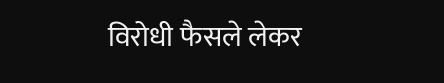विरोधी फैसले लेकर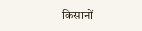किसानों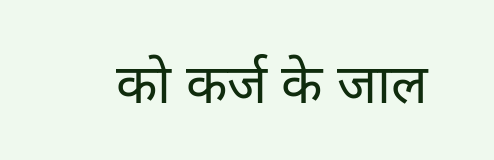को कर्ज के जाल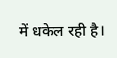में धकेल रही है।